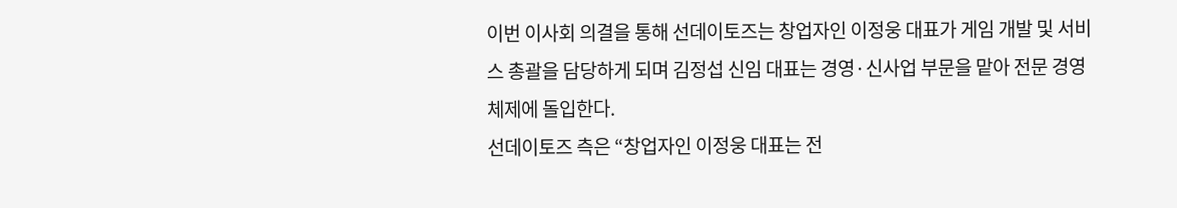이번 이사회 의결을 통해 선데이토즈는 창업자인 이정웅 대표가 게임 개발 및 서비스 총괄을 담당하게 되며 김정섭 신임 대표는 경영·신사업 부문을 맡아 전문 경영 체제에 돌입한다.
선데이토즈 측은 “창업자인 이정웅 대표는 전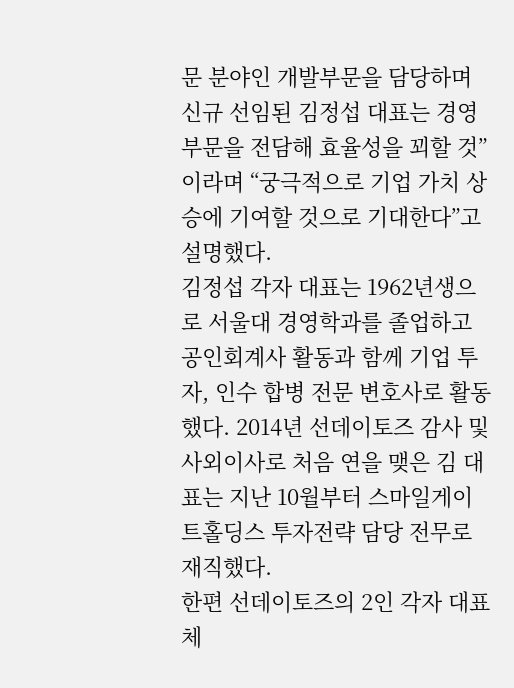문 분야인 개발부문을 담당하며 신규 선임된 김정섭 대표는 경영 부문을 전담해 효율성을 꾀할 것”이라며 “궁극적으로 기업 가치 상승에 기여할 것으로 기대한다”고 설명했다.
김정섭 각자 대표는 1962년생으로 서울대 경영학과를 졸업하고 공인회계사 활동과 함께 기업 투자, 인수 합병 전문 변호사로 활동했다. 2014년 선데이토즈 감사 및 사외이사로 처음 연을 맺은 김 대표는 지난 10월부터 스마일게이트홀딩스 투자전략 담당 전무로 재직했다.
한편 선데이토즈의 2인 각자 대표 체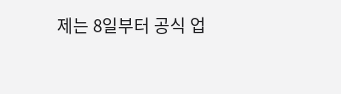제는 8일부터 공식 업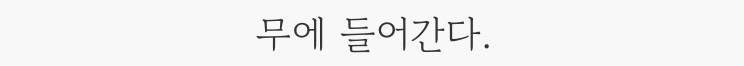무에 들어간다.